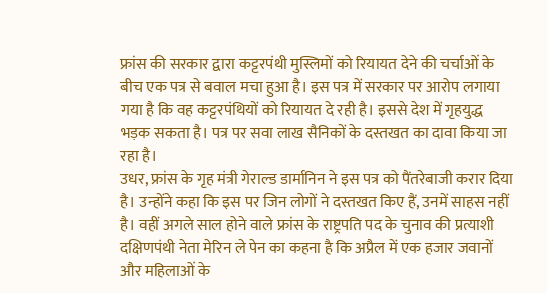फ्रांस की सरकार द्वारा कट्टरपंथी मुस्लिमों को रियायत देने की चर्चाओं के बीच एक पत्र से बवाल मचा हुआ है। इस पत्र में सरकार पर आरोप लगाया गया है कि वह कट्टरपंथियों को रियायत दे रही है। इससे देश में गृहयुद्ध भड़क सकता है। पत्र पर सवा लाख सैनिकों के दस्तखत का दावा किया जा रहा है।
उधर, फ्रांस के गृह मंत्री गेराल्ड डार्मानिन ने इस पत्र को पैंतरेबाजी करार दिया है। उन्होंने कहा कि इस पर जिन लोगों ने दस्तखत किए हैं, उनमें साहस नहीं है। वहीं अगले साल होने वाले फ्रांस के राष्ट्रपति पद के चुनाव की प्रत्याशी दक्षिणपंथी नेता मेरिन ले पेन का कहना है कि अप्रैल में एक हजार जवानों और महिलाओं के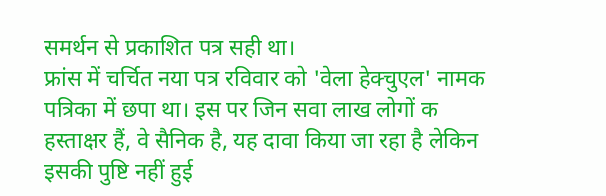समर्थन से प्रकाशित पत्र सही था।
फ्रांस में चर्चित नया पत्र रविवार को 'वेला हेक्चुएल' नामक पत्रिका में छपा था। इस पर जिन सवा लाख लोगों क हस्ताक्षर हैं, वे सैनिक है, यह दावा किया जा रहा है लेकिन इसकी पुष्टि नहीं हुई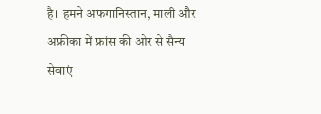है। हमने अफगानिस्तान, माली और अफ्रीका में फ्रांस की ओर से सैन्य सेवाएं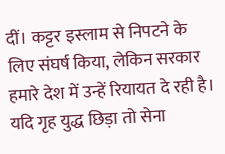दीं। कट्टर इस्लाम से निपटने के लिए संघर्ष किया, लेकिन सरकार हमारे देश में उन्हें रियायत दे रही है। यदि गृह युद्ध छिड़ा तो सेना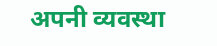अपनी व्यवस्था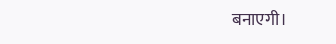बनाएगी।